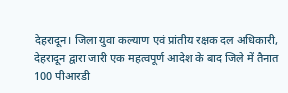देहरादून। जिला युवा कल्याण एवं प्रांतीय रक्षक दल अधिकारी, देहरादून द्वारा जारी एक महत्वपूर्ण आदेश के बाद जिले में तैनात 100 पीआरडी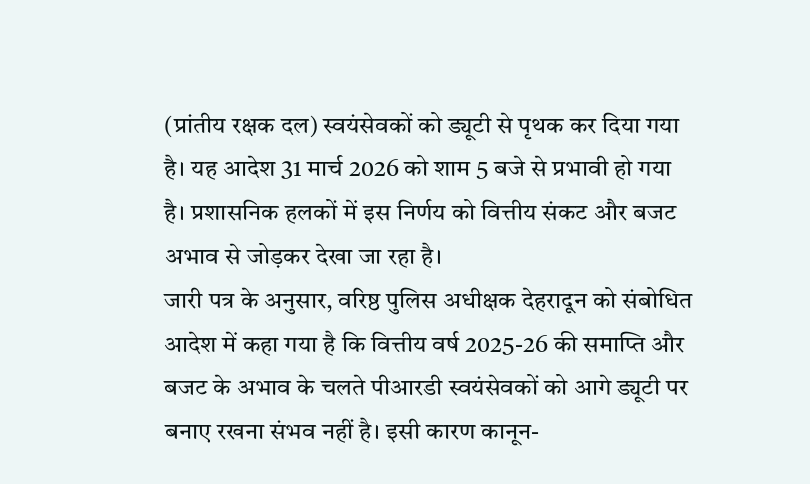(प्रांतीय रक्षक दल) स्वयंसेवकों को ड्यूटी से पृथक कर दिया गया है। यह आदेश 31 मार्च 2026 को शाम 5 बजे से प्रभावी हो गया है। प्रशासनिक हलकों में इस निर्णय को वित्तीय संकट और बजट अभाव से जोड़कर देखा जा रहा है।
जारी पत्र के अनुसार, वरिष्ठ पुलिस अधीक्षक देहरादून को संबोधित आदेश में कहा गया है कि वित्तीय वर्ष 2025-26 की समाप्ति और बजट के अभाव के चलते पीआरडी स्वयंसेवकों को आगे ड्यूटी पर बनाए रखना संभव नहीं है। इसी कारण कानून-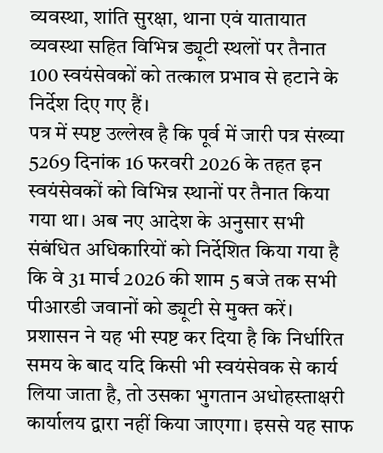व्यवस्था, शांति सुरक्षा, थाना एवं यातायात व्यवस्था सहित विभिन्न ड्यूटी स्थलों पर तैनात 100 स्वयंसेवकों को तत्काल प्रभाव से हटाने के निर्देश दिए गए हैं।
पत्र में स्पष्ट उल्लेख है कि पूर्व में जारी पत्र संख्या 5269 दिनांक 16 फरवरी 2026 के तहत इन स्वयंसेवकों को विभिन्न स्थानों पर तैनात किया गया था। अब नए आदेश के अनुसार सभी संबंधित अधिकारियों को निर्देशित किया गया है कि वे 31 मार्च 2026 की शाम 5 बजे तक सभी पीआरडी जवानों को ड्यूटी से मुक्त करें।
प्रशासन ने यह भी स्पष्ट कर दिया है कि निर्धारित समय के बाद यदि किसी भी स्वयंसेवक से कार्य लिया जाता है, तो उसका भुगतान अधोहस्ताक्षरी कार्यालय द्वारा नहीं किया जाएगा। इससे यह साफ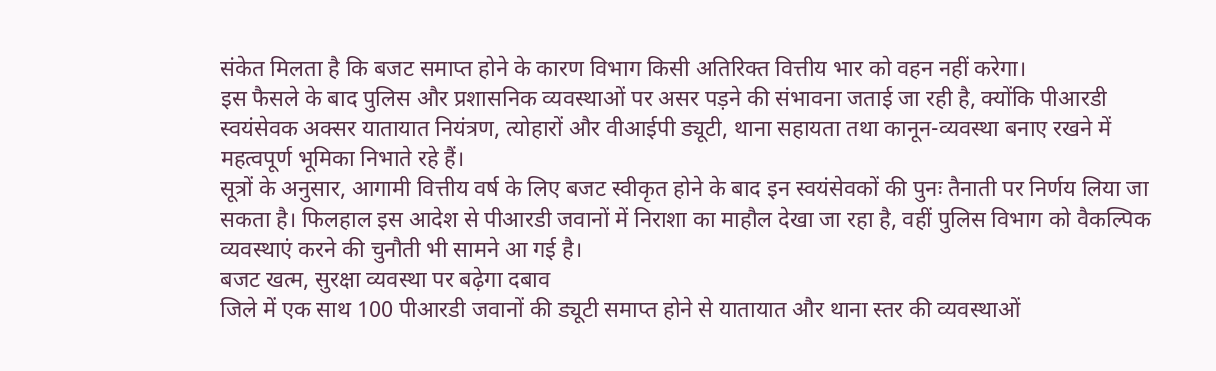संकेत मिलता है कि बजट समाप्त होने के कारण विभाग किसी अतिरिक्त वित्तीय भार को वहन नहीं करेगा।
इस फैसले के बाद पुलिस और प्रशासनिक व्यवस्थाओं पर असर पड़ने की संभावना जताई जा रही है, क्योंकि पीआरडी स्वयंसेवक अक्सर यातायात नियंत्रण, त्योहारों और वीआईपी ड्यूटी, थाना सहायता तथा कानून-व्यवस्था बनाए रखने में महत्वपूर्ण भूमिका निभाते रहे हैं।
सूत्रों के अनुसार, आगामी वित्तीय वर्ष के लिए बजट स्वीकृत होने के बाद इन स्वयंसेवकों की पुनः तैनाती पर निर्णय लिया जा सकता है। फिलहाल इस आदेश से पीआरडी जवानों में निराशा का माहौल देखा जा रहा है, वहीं पुलिस विभाग को वैकल्पिक व्यवस्थाएं करने की चुनौती भी सामने आ गई है।
बजट खत्म, सुरक्षा व्यवस्था पर बढ़ेगा दबाव
जिले में एक साथ 100 पीआरडी जवानों की ड्यूटी समाप्त होने से यातायात और थाना स्तर की व्यवस्थाओं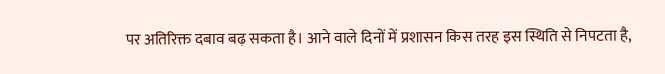पर अतिरिक्त दबाव बढ़ सकता है। आने वाले दिनों में प्रशासन किस तरह इस स्थिति से निपटता है,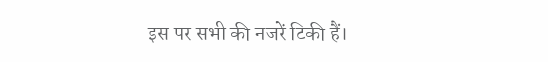इस पर सभी की नजरें टिकी हैं।